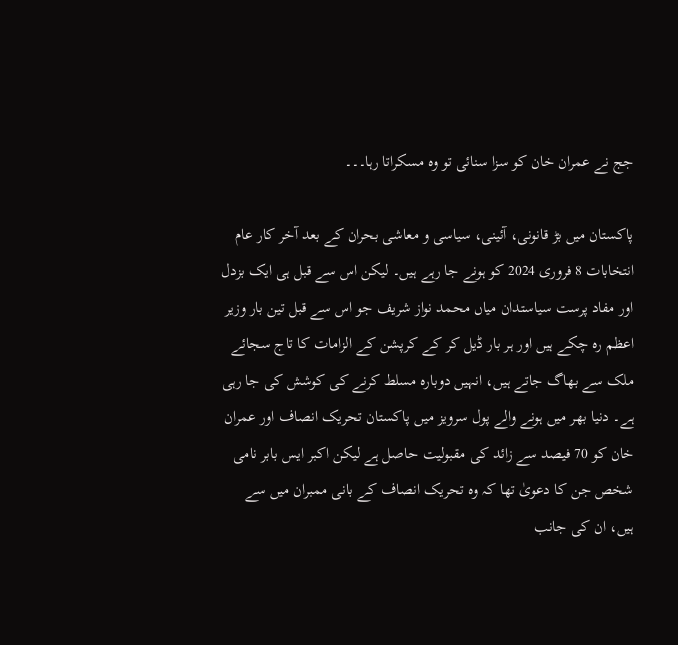جج نے عمران خان کو سزا سنائی تو وہ مسکراتا رہا۔۔۔

پاکستان میں بڑ قانونی، آئینی، سیاسی و معاشی بحران کے بعد آخر کار عام انتخابات 8 فروری 2024 کو ہونے جا رہے ہیں۔ لیکن اس سے قبل ہی ایک بزدل اور مفاد پرست سیاستدان میاں محمد نواز شریف جو اس سے قبل تین بار وزیر اعظم رہ چکے ہیں اور ہر بار ڈیل کر کے کرپشن کے الزامات کا تاج سجائے ملک سے بھاگ جاتے ہیں، انہیں دوبارہ مسلط کرنے کی کوشش کی جا رہی ہے۔ دنیا بھر میں ہونے والے پول سرویز میں پاکستان تحریک انصاف اور عمران خان کو 70 فیصد سے زائد کی مقبولیت حاصل ہے لیکن اکبر ایس بابر نامی شخص جن کا دعویٰ تھا کہ وہ تحریک انصاف کے بانی ممبران میں سے ہیں، ان کی جانب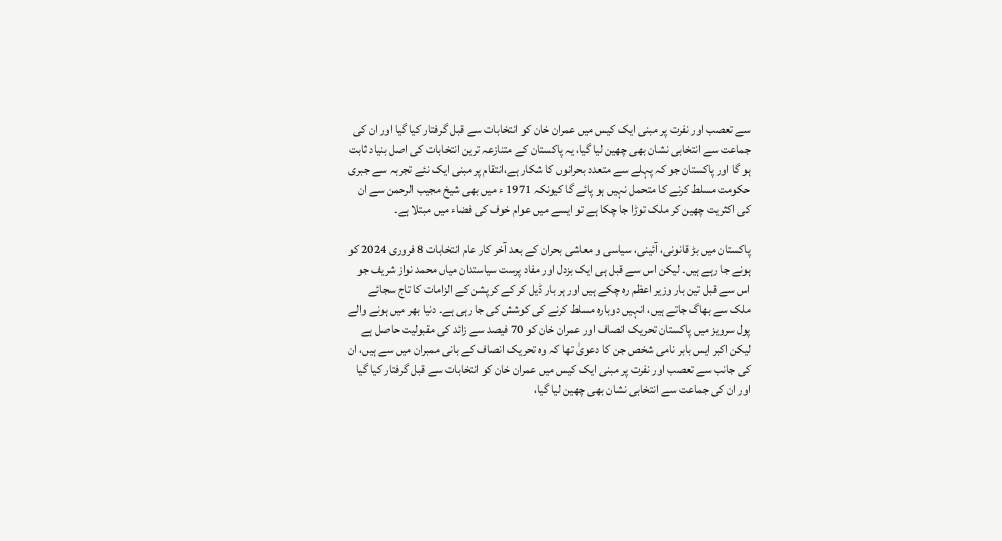سے تعصب اور نفرت پر مبنی ایک کیس میں عمران خان کو انتخابات سے قبل گرفتار کیا گیا اور ان کی جماعت سے انتخابی نشان بھی چھین لیا گیا، یہ پاکستان کے متنازعہ ترین انتخابات کی اصل بنیاد ثابت ہو گا اور پاکستان جو کہ پہلے سے متعدد بحرانوں کا شکار ہے،انتقام پر مبنی ایک نئے تجربہ سے جبری حکومت مسلط کرنے کا متحمل نہیں ہو پائے گا کیونکہ 1971 ء میں بھی شیخ مجیب الرحمن سے ان کی اکثریت چھین کر ملک توڑا جا چکا ہے تو ایسے میں عوام خوف کی فضاء میں مبتلا ہے۔

پاکستان میں بڑ قانونی، آئینی، سیاسی و معاشی بحران کے بعد آخر کار عام انتخابات 8 فروری 2024 کو ہونے جا رہے ہیں۔ لیکن اس سے قبل ہی ایک بزدل اور مفاد پرست سیاستدان میاں محمد نواز شریف جو اس سے قبل تین بار وزیر اعظم رہ چکے ہیں اور ہر بار ڈیل کر کے کرپشن کے الزامات کا تاج سجائے ملک سے بھاگ جاتے ہیں، انہیں دوبارہ مسلط کرنے کی کوشش کی جا رہی ہے۔ دنیا بھر میں ہونے والے پول سرویز میں پاکستان تحریک انصاف اور عمران خان کو 70 فیصد سے زائد کی مقبولیت حاصل ہے لیکن اکبر ایس بابر نامی شخص جن کا دعویٰ تھا کہ وہ تحریک انصاف کے بانی ممبران میں سے ہیں، ان کی جانب سے تعصب اور نفرت پر مبنی ایک کیس میں عمران خان کو انتخابات سے قبل گرفتار کیا گیا اور ان کی جماعت سے انتخابی نشان بھی چھین لیا گیا،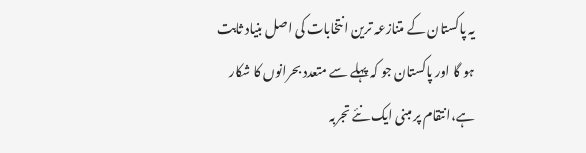یہ پاکستان کے متنازعہ ترین انتخابات کی اصل بنیاد ثابت ہو گا اور پاکستان جو کہ پہلے سے متعدد بحرانوں کا شکار ہے،انتقام پر مبنی ایک نئے تجربہ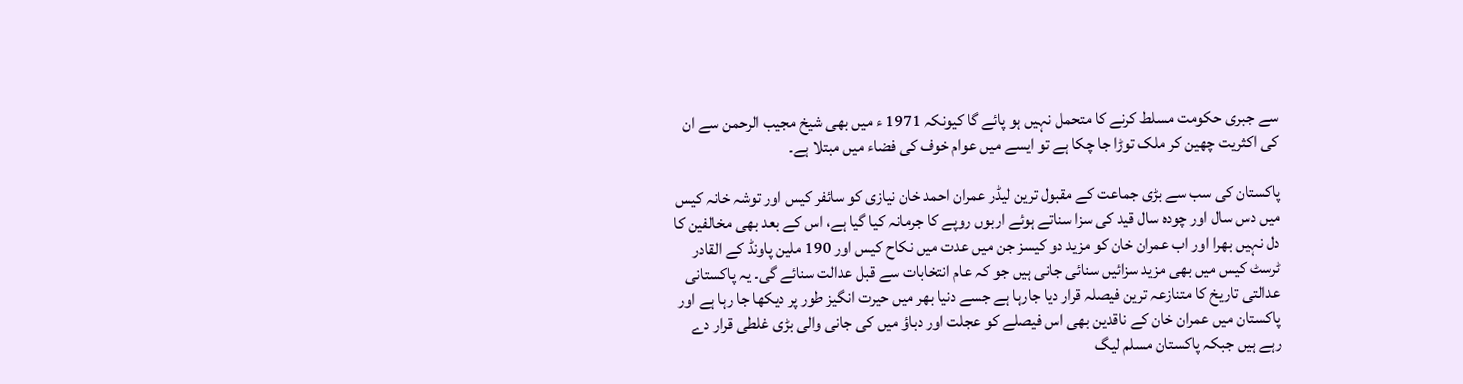سے جبری حکومت مسلط کرنے کا متحمل نہیں ہو پائے گا کیونکہ 1971 ء میں بھی شیخ مجیب الرحمن سے ان کی اکثریت چھین کر ملک توڑا جا چکا ہے تو ایسے میں عوام خوف کی فضاء میں مبتلا ہے۔

پاکستان کی سب سے بڑی جماعت کے مقبول ترین لیڈر عمران احمد خان نیازی کو سائفر کیس اور توشہ خانہ کیس میں دس سال اور چودہ سال قید کی سزا سناتے ہوئے اربوں روپے کا جرمانہ کیا گیا ہے، اس کے بعد بھی مخالفین کا دل نہیں بھرا اور اب عمران خان کو مزید دو کیسز جن میں عدت میں نکاح کیس اور 190 ملین پاونڈ کے القادر ٹرسٹ کیس میں بھی مزید سزائیں سنائی جانی ہیں جو کہ عام انتخابات سے قبل عدالت سنائے گی۔ یہ پاکستانی عدالتی تاریخ کا متنازعہ ترین فیصلہ قرار دیا جارہا ہے جسے دنیا بھر میں حیرت انگیز طور پر دیکھا جا رہا ہے اور پاکستان میں عمران خان کے ناقدین بھی اس فیصلے کو عجلت اور دباؤ میں کی جانی والی بڑی غلطی قرار دے رہے ہیں جبکہ پاکستان مسلم لیگ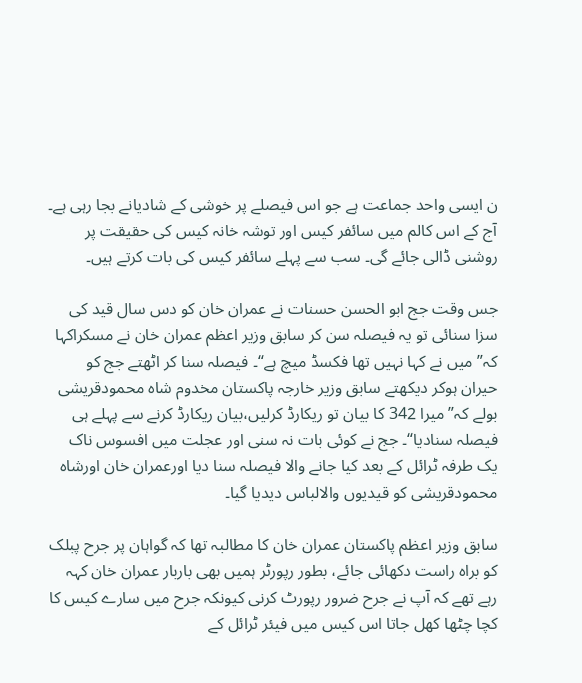ن ایسی واحد جماعت ہے جو اس فیصلے پر خوشی کے شادیانے بجا رہی ہے۔ آج کے اس کالم میں سائفر کیس اور توشہ خانہ کیس کی حقیقت پر روشنی ڈالی جائے گی۔ سب سے پہلے سائفر کیس کی بات کرتے ہیں۔

جس وقت جج ابو الحسن حسنات نے عمران خان کو دس سال قید کی سزا سنائی تو یہ فیصلہ سن کر سابق وزیر اعظم عمران خان نے مسکراکہا کہ” میں نے کہا نہیں تھا فکسڈ میچ ہے“۔ فیصلہ سنا کر اٹھتے جج کو حیران ہوکر دیکھتے سابق وزیر خارجہ پاکستان مخدوم شاہ محمودقریشی بولے کہ”میرا 342 کا بیان تو ریکارڈ کرلیں،بیان ریکارڈ کرنے سے پہلے ہی فیصلہ سنادیا“۔ جج نے کوئی بات نہ سنی اور عجلت میں افسوس ناک یک طرفہ ٹرائل کے بعد کیا جانے والا فیصلہ سنا دیا اورعمران خان اورشاہ محمودقریشی کو قیدیوں والالباس دیدیا گیا۔

سابق وزیر اعظم پاکستان عمران خان کا مطالبہ تھا کہ گواہان پر جرح پبلک کو براہ راست دکھائی جائے، بطور رپورٹر ہمیں بھی باربار عمران خان کہہ رہے تھے کہ آپ نے جرح ضرور رپورٹ کرنی کیونکہ جرح میں سارے کیس کا کچا چٹھا کھل جاتا اس کیس میں فیئر ٹرائل کے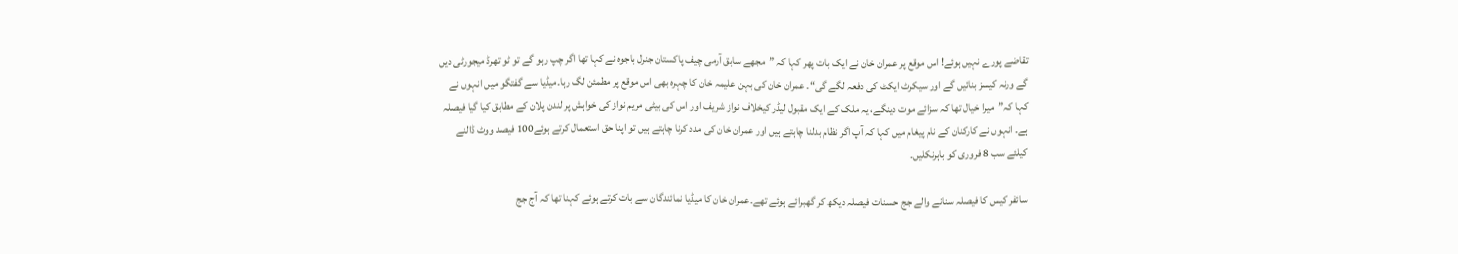تقاضے پورے نہیں ہوئے! اس موقع پر عمران خان نے ایک بات پھر کہا کہ ”مجھے سابق آرمی چیف پاکستان جنرل باجوہ نے کہا تھا اگر چپ رہو گے تو ٹو تھرڈ میجورٹی دیں گے ورنہ کیسز بنائیں گے اور سیکرٹ ایکٹ کی دفعہ لگے گی“۔ عمران خان کی بہن علیمہ خان کا چہرہ بھی اس موقع پر مطمئن لگ رہا۔میڈیا سے گفتگو میں انہوں نے کہا کہ”میرا خیال تھا کہ سزائے موت دینگے، یہ ملک کے ایک مقبول لیڈر کیخلاف نواز شریف اور اس کی بیٹی مریم نواز کی خواہش پر لندن پلان کے مطابق کیا گیا فیصلہ ہے۔ انہوں نے کارکنان کے نام پیغام میں کہا کہ آپ اگر نظام بدلنا چاہتے ہیں اور عمران خان کی مدد کرنا چاہتے ہیں تو اپنا حق استعمال کرتے ہوئے100 فیصد ووٹ ڈالنے کیلئے سب 8 فروری کو باہرنکلیں۔

سائفر کیس کا فیصلہ سنانے والے جج حسنات فیصلہ دیکھ کر گھبرائے ہوئے تھے۔عمران خان کا میڈیا نمائندگان سے بات کرتے ہوئے کہنا تھا کہ آج جج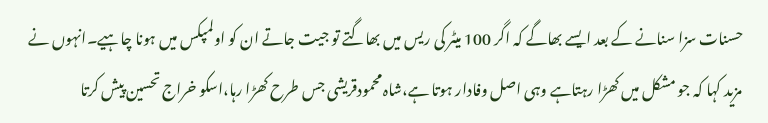حسنات سزا سنانے کے بعد ایسے بھاگے کہ اگر 100 میٹر کی ریس میں بھاگتے تو جیت جاتے ان کو اولمپکس میں ہونا چاہیے۔انہوں نے مزید کہا کہ جو مشکل میں کھڑا رہتاہے وہی اصل وفادار ہوتا ہے،شاہ محمودقریشی جس طرح کھڑا رہا،اسکو خراج تحسین پیش کرتا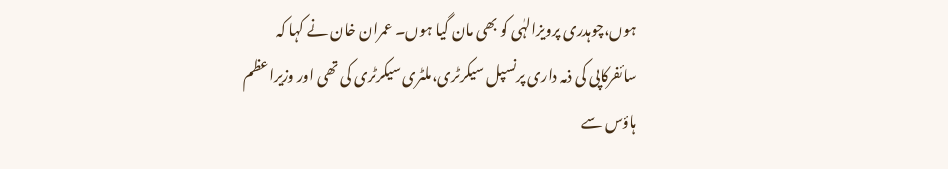ہوں،چوہدری پرویزالہٰی کو بھی مان گیا ہوں۔ عمران خان نے کہا کہ سائفرکاپی کی ذمہ داری پرنسپل سیکرٹری،ملٹری سیکرٹری کی تھی اور وزیراعظم ہاؤس سے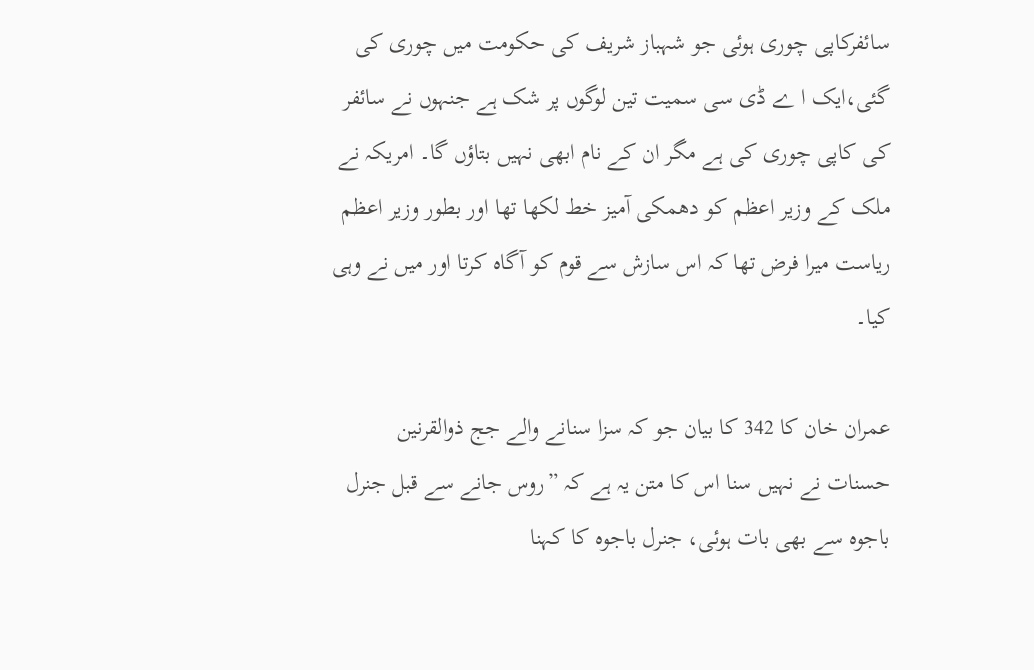سائفرکاپی چوری ہوئی جو شہباز شریف کی حکومت میں چوری کی گئی،ایک ا ے ڈی سی سمیت تین لوگوں پر شک ہے جنہوں نے سائفر کی کاپی چوری کی ہے مگر ان کے نام ابھی نہیں بتاؤں گا۔ امریکہ نے ملک کے وزیر اعظم کو دھمکی آمیز خط لکھا تھا اور بطور وزیر اعظم ریاست میرا فرض تھا کہ اس سازش سے قوم کو آگاہ کرتا اور میں نے وہی کیا۔

عمران خان کا 342 کا بیان جو کہ سزا سنانے والے جج ذوالقرنین حسنات نے نہیں سنا اس کا متن یہ ہے کہ ”روس جانے سے قبل جنرل باجوہ سے بھی بات ہوئی، جنرل باجوہ کا کہنا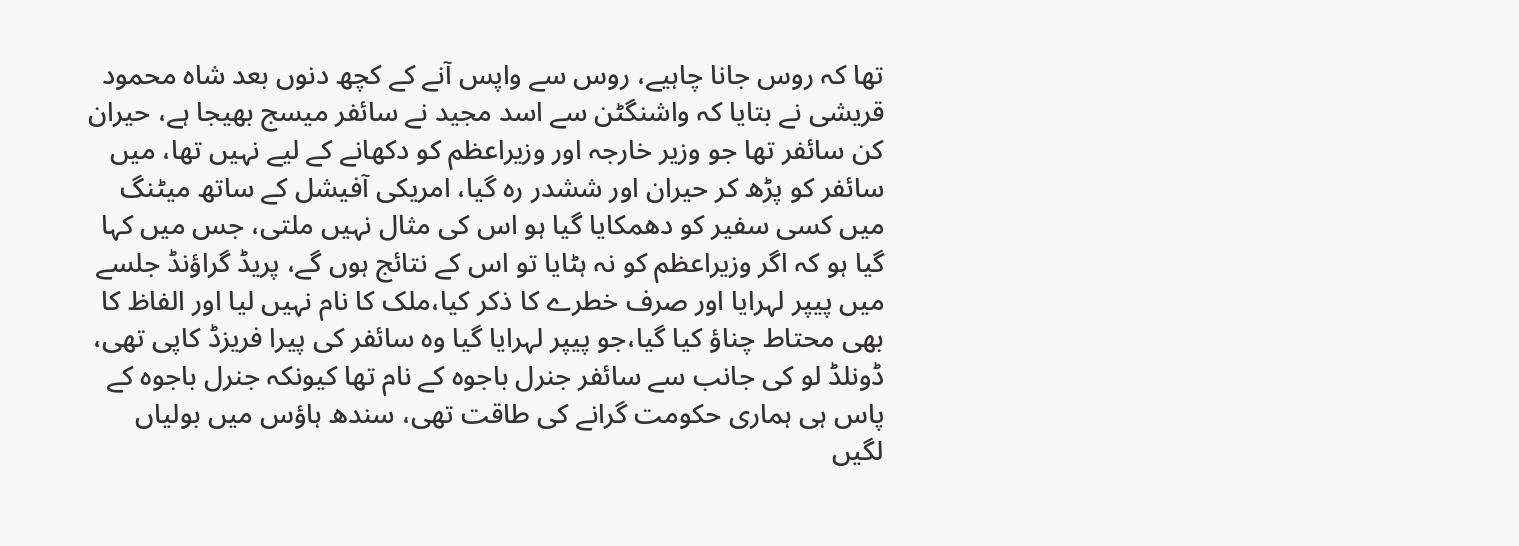تھا کہ روس جانا چاہیے، روس سے واپس آنے کے کچھ دنوں بعد شاہ محمود قریشی نے بتایا کہ واشنگٹن سے اسد مجید نے سائفر میسج بھیجا ہے، حیران کن سائفر تھا جو وزیر خارجہ اور وزیراعظم کو دکھانے کے لیے نہیں تھا، میں سائفر کو پڑھ کر حیران اور ششدر رہ گیا، امریکی آفیشل کے ساتھ میٹنگ میں کسی سفیر کو دھمکایا گیا ہو اس کی مثال نہیں ملتی، جس میں کہا گیا ہو کہ اگر وزیراعظم کو نہ ہٹایا تو اس کے نتائج ہوں گے، پریڈ گراؤنڈ جلسے میں پیپر لہرایا اور صرف خطرے کا ذکر کیا،ملک کا نام نہیں لیا اور الفاظ کا بھی محتاط چناؤ کیا گیا،جو پیپر لہرایا گیا وہ سائفر کی پیرا فریزڈ کاپی تھی، ڈونلڈ لو کی جانب سے سائفر جنرل باجوہ کے نام تھا کیونکہ جنرل باجوہ کے پاس ہی ہماری حکومت گرانے کی طاقت تھی، سندھ ہاؤس میں بولیاں لگیں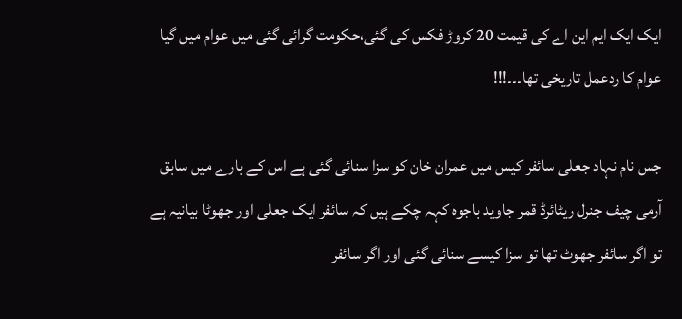ایک ایک ایم این اے کی قیمت 20 کروڑ فکس کی گئی،حکومت گرائی گئی میں عوام میں گیا عوام کا ردعمل تاریخی تھا۔۔۔!!!

جس نام نہاد جعلی سائفر کیس میں عمران خان کو سزا سنائی گئی ہے اس کے بارے میں سابق آرمی چیف جنرل ریٹائرڈ قمر جاوید باجوہ کہہ چکے ہیں کہ سائفر ایک جعلی اور جھوٹا بیانیہ ہے تو اگر سائفر جھوٹ تھا تو سزا کیسے سنائی گئی اور اگر سائفر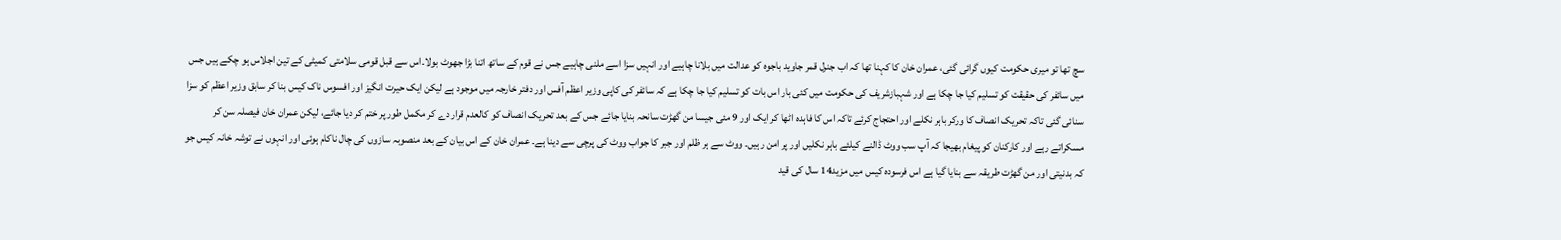سچ تھا تو میری حکومت کیوں گرائی گئی، عمران خان کا کہنا تھا کہ اب جنرل قمر جاوید باجوہ کو عدالت میں بلانا چاہیے اور انہیں سزا اسے ملنی چاہیے جس نے قوم کے ساتھ اتنا بڑا جھوٹ بولا۔اس سے قبل قومی سلامتی کمیٹی کے تین اجلاس ہو چکے ہیں جس میں سائفر کی حقیقت کو تسلیم کیا جا چکا ہے اور شہبازشریف کی حکومت میں کئی بار اس بات کو تسلیم کیا جا چکا ہے کہ سائفر کی کاپی وزیر اعظم آفس اور دفتر خارجہ میں موجود ہے لیکن ایک حیرت انگیز اور افسوس ناک کیس بنا کر سابق وزیر اعظم کو سزا سنائی گئی تاکہ تحریک انصاف کا ورکر باہر نکلے اور احتجاج کرئے تاکہ اس کا فاہدہ اٹھا کر ایک اور 9 مئی جیسا من گھڑت سانحہ بنایا جائے جس کے بعد تحریک انصاف کو کالعدم قرار دے کر مکمل طور پر ختم کر دیا جائے، لیکن عمران خان فیصلہ سن کر مسکراتے رہے اور کارکنان کو پیغام بھیجا کہ آپ سب ووٹ ڈالنے کیلئے باہر نکلیں اور پر امن رہیں۔ ووٹ سے ہر ظلم اور جبر کا جواب ووٹ کی پرچی سے دینا ہے۔ عمران خان کے اس بیان کے بعد منصوبہ سازوں کی چال ناکام ہوئی اور انہوں نے توشہ خانہ کیس جو کہ بدنیتی اور من گھڑت طریقہ سے بنایا گیا ہے اس فرسودہ کیس میں مزید14 سال کی قید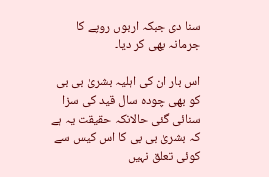سنا دی جبکہ اربوں روپے کا جرمانہ بھی کر دیا۔

اس بار ان کی اہلیہ بشریٰ بی بی کو بھی چودہ سال قید کی سزا سنائی گئی حالانکہ حقیقت یہ ہے کہ بشریٰ بی بی کا اس کیس سے کوئی تعلق نہیں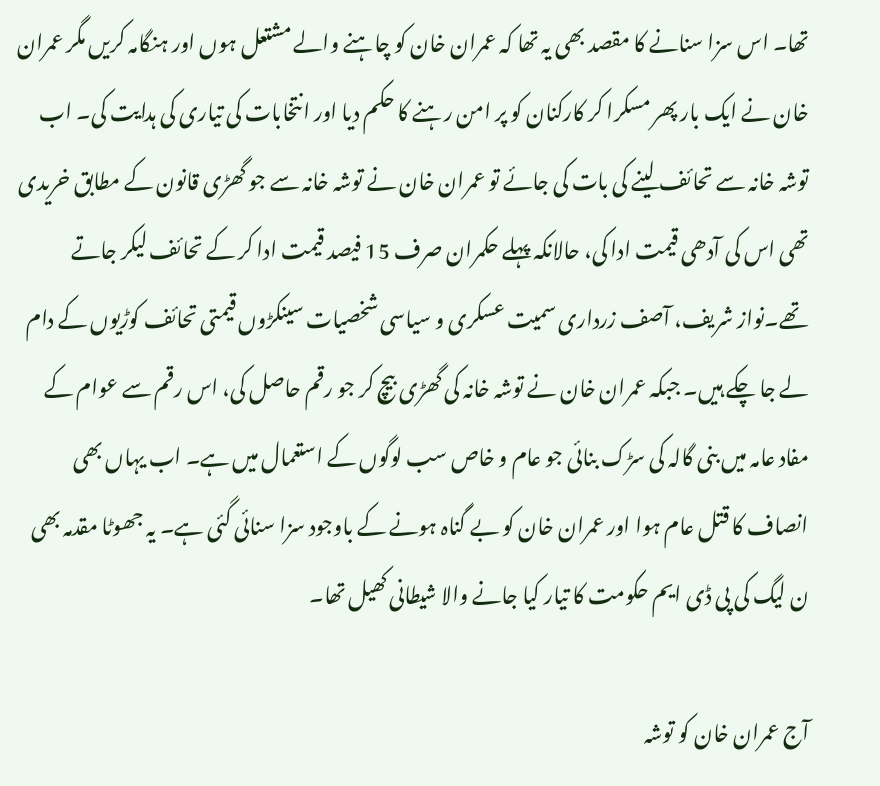تھا۔ اس سزا سنانے کا مقصد بھی یہ تھا کہ عمران خان کو چاہنے والے مشتعل ہوں اور ہنگامہ کریں مگر عمران خان نے ایک بار پھر مسکرا کر کارکنان کو پر امن رہنے کا حکم دیا اور انتخابات کی تیاری کی ہدایت کی۔ اب توشہ خانہ سے تحائف لینے کی بات کی جائے تو عمران خان نے توشہ خانہ سے جو گھڑی قانون کے مطابق خریدی تھی اس کی آدھی قیمت ادا کی، حالانکہ پہلے حکمران صرف 15 فیصد قیمت ادا کر کے تحائف لیکر جاتے تھے۔نواز شریف، آصف زرداری سمیت عسکری و سیاسی شخصیات سینکڑوں قیمتی تحائف کوڑیوں کے دام لے جا چکے ہیں۔ جبکہ عمران خان نے توشہ خانہ کی گھڑی بیچ کر جو رقم حاصل کی، اس رقم سے عوام کے مفاد عامہ میں بنی گالہ کی سڑک بنائی جو عام و خاص سب لوگوں کے استعمال میں ہے۔ اب یہاں بھی انصاف کا قتل عام ہوا اور عمران خان کو بے گناہ ہونے کے باوجود سزا سنائی گئی ہے۔ یہ جھوٹا مقدمہ بھی ن لیگ کی پی ڈی ایم حکومت کا تیار کیا جانے والا شیطانی کھیل تھا۔

آج عمران خان کو توشہ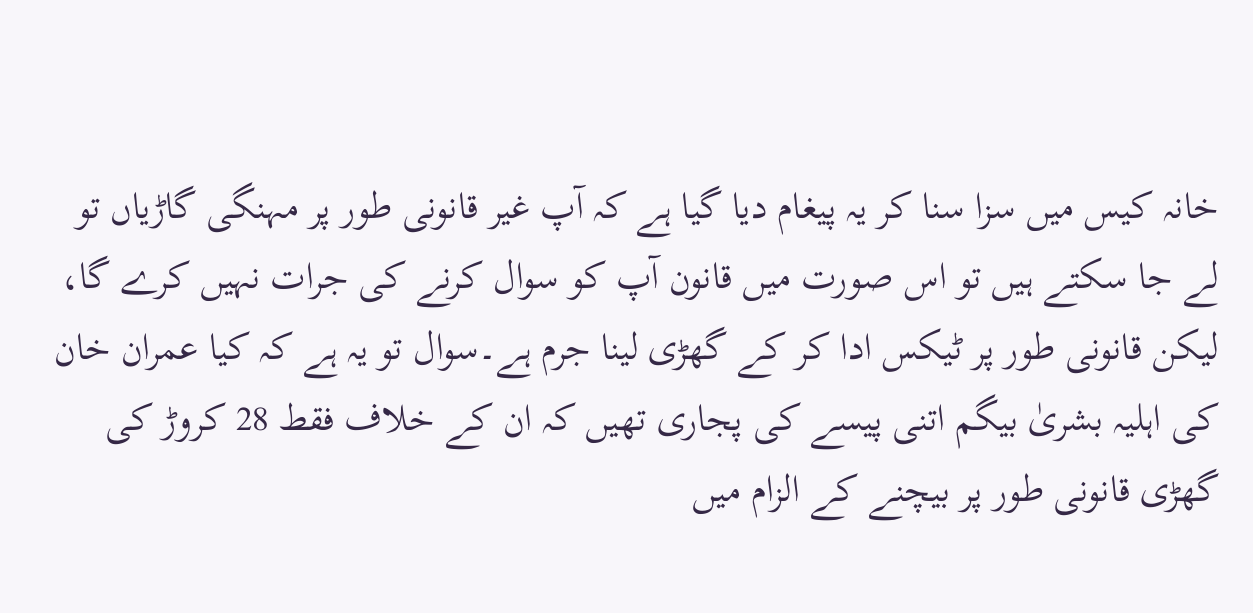خانہ کیس میں سزا سنا کر یہ پیغام دیا گیا ہے کہ آپ غیر قانونی طور پر مہنگی گاڑیاں تو لے جا سکتے ہیں تو اس صورت میں قانون آپ کو سوال کرنے کی جرات نہیں کرے گا، لیکن قانونی طور پر ٹیکس ادا کر کے گھڑی لینا جرم ہے۔سوال تو یہ ہے کہ کیا عمران خان کی اہلیہ بشریٰ بیگم اتنی پیسے کی پجاری تھیں کہ ان کے خلاف فقط 28 کروڑ کی گھڑی قانونی طور پر بیچنے کے الزام میں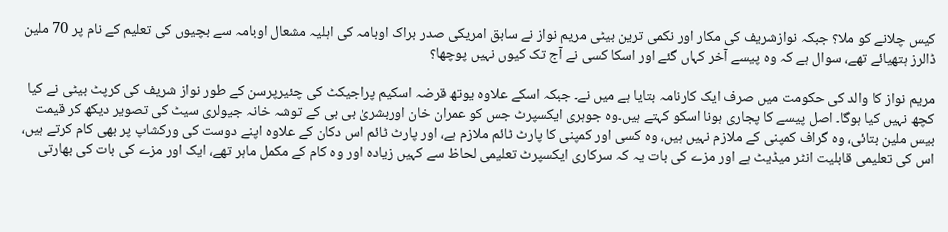کیس چلانے کو ملا؟ جبکہ نوازشریف کی مکار اور نکمی ترین بیٹی مریم نواز نے سابق امریکی صدر براک اوبامہ کی اہلیہ مشعال اوبامہ سے بچیوں کی تعلیم کے نام پر 70 ملین ڈالرز ہتھیائے تھے، سوال ہے کہ وہ پیسے آخر کہاں گئے اور اسکا کسی نے آج تک کیوں نہیں پوچھا؟

مریم نواز کا والد کی حکومت میں صرف ایک کارنامہ بتایا ہے میں نے۔ جبکہ اسکے علاوہ یوتھ قرضہ اسکیم پراجیکٹ کی چئیرپرسن کے طور نواز شریف کی کرپٹ بیٹی نے کیا کچھ نہیں کیا ہوگا۔ اصل پیسے کا پجاری ہونا اسکو کہتے ہیں۔وہ جوہری ایکسپرٹ جس کو عمران خان اوربشریٰ بی بی کے توشہ خانہ جیولری سیٹ کی تصویر دیکھ کر قیمت بیس ملین بتائی، وہ گراف کمپنی کے ملازم نہیں ہیں، وہ کسی اور کمپنی کا پارٹ ٹائم ملازم ہے، اور پارٹ ٹائم اس دکان کے علاوہ اپنے دوست کی ورکشاپ پر بھی کام کرتے ہیں، اس کی تعلیمی قابلیت انٹر میڈیٹ ہے اور مزے کی بات یہ کہ سرکاری ایکسپرٹ تعلیمی لحاظ سے کہیں زیادہ اور وہ کام کے مکمل ماہر تھے، ایک اور مزے کی بات کی بھارتی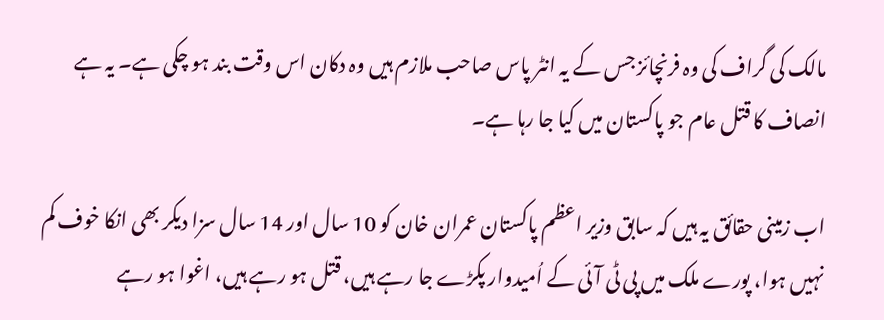مالک کی گراف کی وہ فرنچائز جس کے یہ انٹر پاس صاحب ملازم ہیں وہ دکان اس وقت بند ہو چکی ہے۔ یہ ہے انصاف کا قتل عام جو پاکستان میں کیا جا رہا ہے۔

اب زمینی حقائق یہ ہیں کہ سابق وزیر اعظم پاکستان عمران خان کو 10 سال اور 14 سال سزا دیکر بھی انکا خوف کم نہیں ہوا، پورے ملک میں پی ٹی آئی کے اُمیدوار پکڑے جا رہے ہیں، قتل ہو رہے ہیں، اغوا ہو رہے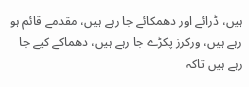ہیں، ڈرائے اور دھمکائے جا رہے ہیں، مقدمے قائم ہو رہے ہیں، ورکرز پکڑے جا رہے ہیں، دھماکے کیے جا رہے ہیں تاکہ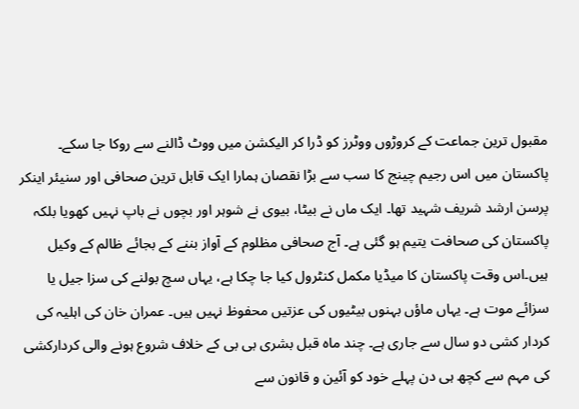مقبول ترین جماعت کے کروڑوں ووٹرز کو ڈرا کر الیکشن میں ووٹ ڈالنے سے روکا جا سکے۔ پاکستان میں اس رجیم چینج کا سب سے بڑا نقصان ہمارا ایک قابل ترین صحافی اور سنیئر اینکر پرسن ارشد شریف شہید تھا۔ ایک ماں نے بیٹا، بیوی نے شوہر اور بچوں نے باپ نہیں کھویا بلکہ پاکستان کی صحافت یتیم ہو گئی ہے۔ آج صحافی مظلوم کے آواز بننے کے بجائے ظالم کے وکیل ہیں۔اس وقت پاکستان کا میڈیا مکمل کنٹرول کیا جا چکا ہے، یہاں سچ بولنے کی سزا جیل یا سزائے موت ہے۔ یہاں ماؤں بہنوں بیٹیوں کی عزتیں محفوظ نہیں ہیں۔ عمران خان کی اہلیہ کی کردار کشی دو سال سے جاری ہے۔ چند ماہ قبل بشری بی بی کے خلاف شروع ہونے والی کردارکشی کی مہم سے کچھ ہی دن پہلے خود کو آئین و قانون سے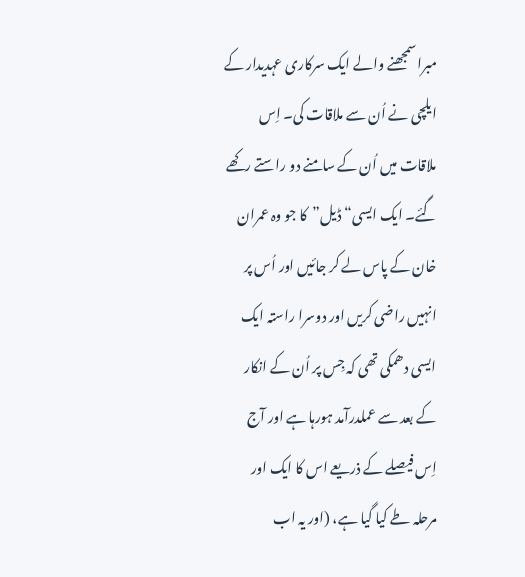مبراسمجھنے والے ایک سرکاری عہدیدار کے ایلچی نے اُن سے ملاقات کی۔ اِس ملاقات میں اُن کے سامنے دو راستے رکھے گئے۔ ایک ایسی“ڈیل”کا جو وہ عمران خان کے پاس لے کر جائیں اور اُس پر انہیں راضی کریں اور دوسرا راستہ ایک ایسی دھمکی تھی کہ جِس پر اُن کے انکار کے بعد سے عملدرآمد ہورہا ہے اور آج اِس فیصلے کے ذریعے اس کا ایک اور مرحلہ طے کیا گیا ہے، (اور یہ اب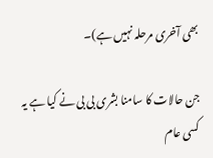بھی آخری مرحلہ نہیں ہے)۔

جن حالات کا سامنا بشری بی بی نے کیا ہے یہ کسی عام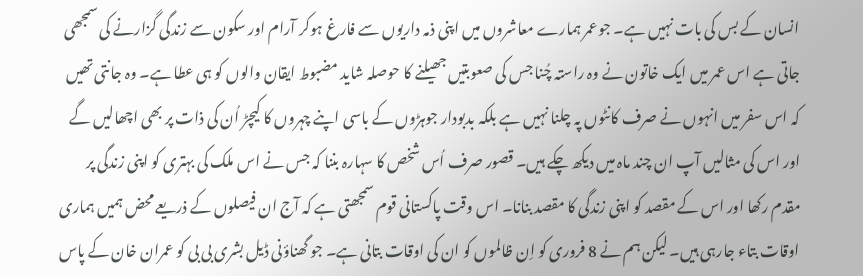انسان کے بس کی بات نہیں ہے۔ جوعمر ہمارے معاشروں میں اپنی ذمہ داریوں سے فارغ ہوکر آرام اور سکون سے زندگی گزارنے کی سمجھی جاتی ہے اس عمر میں ایک خاتون نے وہ راستہ چُنا جس کی صعوبتیں جھیلنے کا حوصلہ شاید مضبوط ایقان والوں کو ہی عطا ہے۔ وہ جانتی تھیں کہ اس سفر میں انہوں نے صرف کانٹوں پہ چلنا نہیں ہے بلکہ بدبودار جوہڑوں کے باسی اپنے چہروں کا کیچڑ اُن کی ذات پر بھی اچھالیں گے اور اس کی مثالیں آپ ان چند ماہ میں دیکھ چکے ہیں۔ قصور صرف اُس شخص کا سہارہ بننا کہ جس نے اس ملک کی بہتری کو اپنی زندگی پر مقدم رکھا اور اس کے مقصد کو اپنی زندگی کا مقصد بنانا۔ اس وقت پاکستانی قوم سمجھتی ہے کہ آج ان فیصلوں کے ذریعے محض ہمیں ہماری اوقات بتاء جارہی ہیں۔ لیکن ہم نے 8 فروری کو اِن ظالموں کو ان کی اوقات بتانی ہے۔ جو گھناؤنی ڈیل بشری بی بی کو عمران خان کے پاس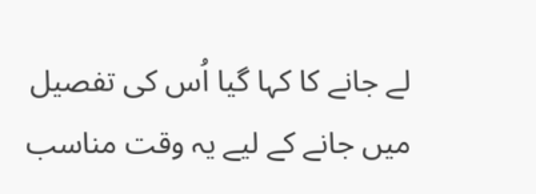لے جانے کا کہا گیا اُس کی تفصیل میں جانے کے لیے یہ وقت مناسب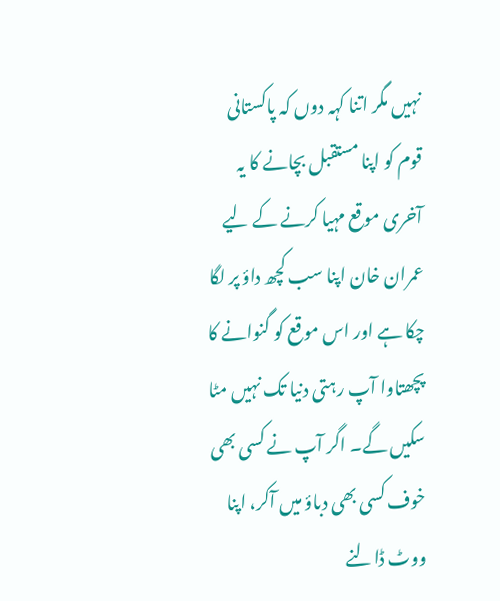نہیں مگر اتنا کہہ دوں کہ پاکستانی قوم کو اپنا مستقبل بچانے کا یہ آخری موقع مہیا کرنے کے لیے عمران خان اپنا سب کچھ داؤ پر لگا چکا ہے اور اس موقع کو گنوانے کا پچھتاوا آپ رہتی دنیا تک نہیں مٹا سکیں گے۔ اگر آپ نے کسی بھی خوف کسی بھی دباؤ میں آکر، اپنا ووٹ ڈالنے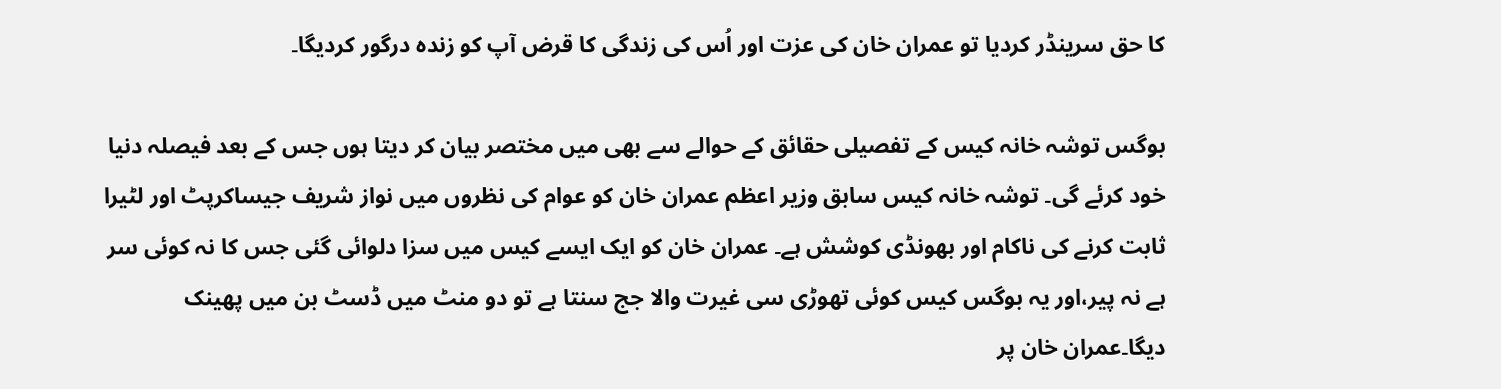کا حق سرینڈر کردیا تو عمران خان کی عزت اور اُس کی زندگی کا قرض آپ کو زندہ درگور کردیگا۔

بوگس توشہ خانہ کیس کے تفصیلی حقائق کے حوالے سے بھی میں مختصر بیان کر دیتا ہوں جس کے بعد فیصلہ دنیا خود کرئے گی۔ توشہ خانہ کیس سابق وزیر اعظم عمران خان کو عوام کی نظروں میں نواز شریف جیساکرپٹ اور لٹیرا ثابت کرنے کی ناکام اور بھونڈی کوشش ہے۔ عمران خان کو ایک ایسے کیس میں سزا دلوائی گئی جس کا نہ کوئی سر ہے نہ پیر،اور یہ بوگس کیس کوئی تھوڑی سی غیرت والا جج سنتا ہے تو دو منٹ میں ڈسٹ بن میں پھینک دیگا۔عمران خان پر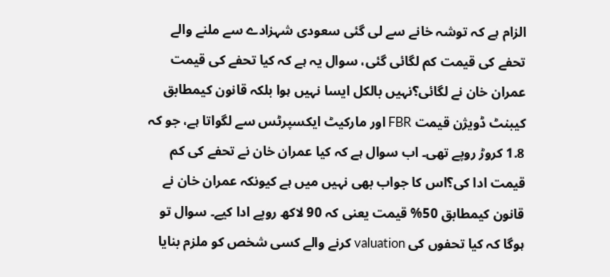الزام ہے کہ توشہ خانے سے لی گئی سعودی شہزادے سے ملنے والے تحفے کی قیمت کم لگائی گئی، سوال یہ ہے کہ کیا تحفے کی قیمت عمران خان نے لگائی؟نہیں بالکل ایسا نہیں ہوا بلکہ قانون کیمطابق کیبنٹ ڈویژن قیمت FBR اور مارکیٹ ایکسپرٹس سے لگواتا ہے، جو کہ 1.8 کروڑ روپے تھی۔ اب سوال ہے کہ کیا عمران خان نے تحفے کی کم قیمت ادا کی؟اس کا جواب بھی نہیں میں ہے کیونکہ عمران خان نے قانون کیمطابق 50% قیمت یعنی کہ 90 لاکھ روپے ادا کیے۔ سوال تو ہوگا کہ کیا تحفوں کی valuation کرنے والے کسی شخص کو ملزم بنایا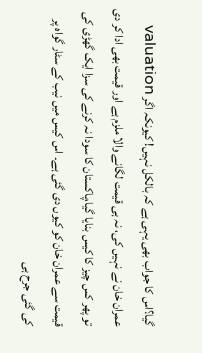گیا؟اس کا جواب بھی یہی ہے کہ بالکل نہیں! کیونکہ اگر valuation عمران خان نے نہیں کی، نہ ہی قیمت لگانے والا ملزم ہے اور قیمت بھی ادا کر دی تو پھر کس چیز کا کیس بنایا گیا،پاکستان کا سودا نہ کرنے کی سزا ایک گھڑی کی قیمت سے عمران خان کو کیوں دی گئی ہے۔ اس کیس میں نیب کے سٹار گواہ پر کی گئی جرح ہی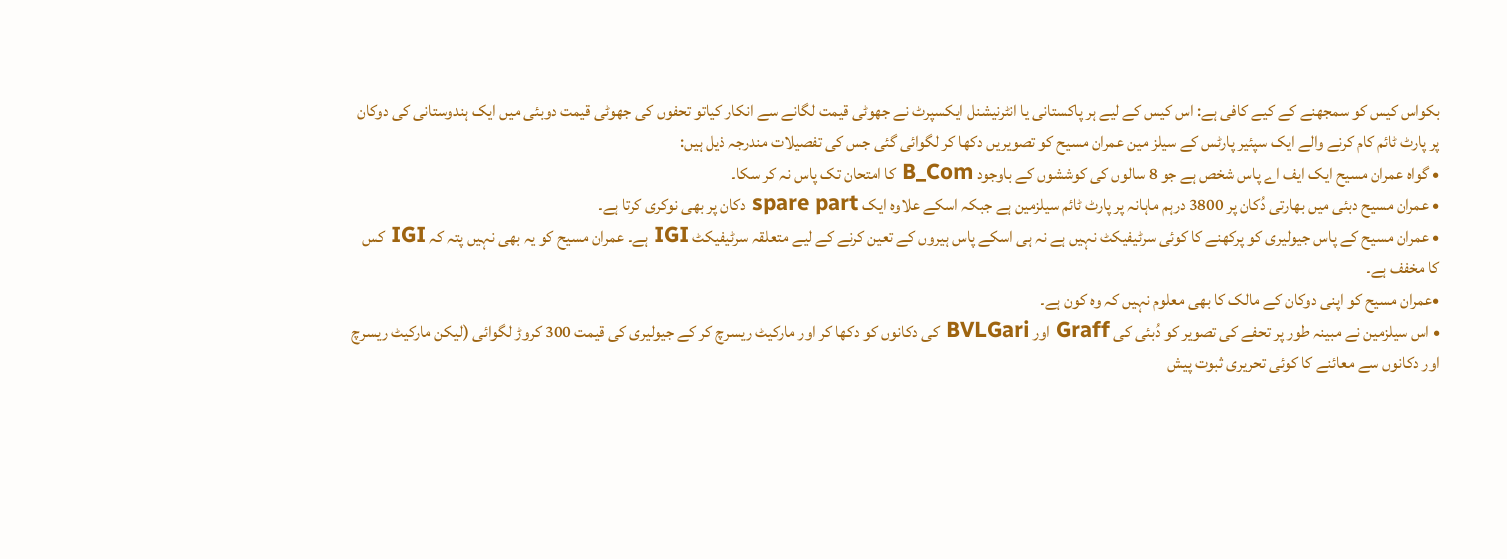بکواس کیس کو سمجھنے کے کیے کافی ہے: اس کیس کے لیے ہر پاکستانی یا انٹرنیشنل ایکسپرٹ نے جھوٹی قیمت لگانے سے انکار کیاتو تحفوں کی جھوٹی قیمت دوبئی میں ایک ہندوستانی کی دوکان پر پارٹ ٹائم کام کرنے والے ایک سپئیر پارٹس کے سیلز مین عمران مسیح کو تصویریں دکھا کر لگوائی گئی جس کی تفصیلات مندرجہ ذیل ہیں:
• گواہ عمران مسیح ایک ایف اے پاس شخص ہے جو 8 سالوں کی کوششوں کے باوجود B_Com کا امتحان تک پاس نہ کر سکا۔
• عمران مسیح دبئی میں بھارتی دُکان پر 3800 درہم ماہانہ پر پارٹ ٹائم سیلزمین ہے جبکہ اسکے علاوہ ایک spare part دکان پر بھی نوکری کرتا ہے۔
• عمران مسیح کے پاس جیولیری کو پرکھنے کا کوئی سرٹیفیکٹ نہیں ہے نہ ہی اسکے پاس ہیروں کے تعین کرنے کے لیے متعلقہ سرٹیفیکٹ IGI ہے۔ عمران مسیح کو یہ بھی نہیں پتہ کہ IGI کس کا مخفف ہے۔
•عمران مسیح کو اپنی دوکان کے مالک کا بھی معلوم نہیں کہ وہ کون ہے۔
• اس سیلزمین نے مبینہ طور پر تحفے کی تصویر کو دُبئی کی Graff اور BVLGari کی دکانوں کو دکھا کر اور مارکیٹ ریسرچ کر کے جیولیری کی قیمت 300 کروڑ لگوائی (لیکن مارکیٹ ریسرچ اور دکانوں سے معائنے کا کوئی تحریری ثبوت پیش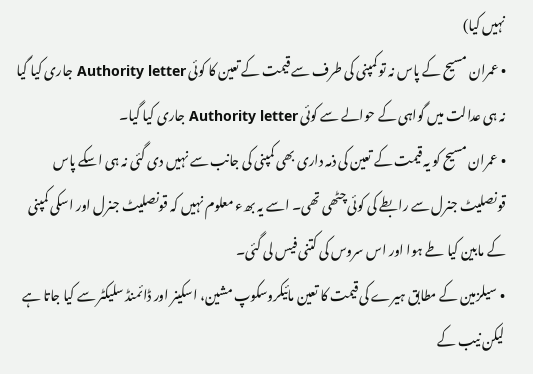نہیں کیا)
• عمران مسیح کے پاس نہ تو کمپنی کی طرف سے قیمت کے تعین کا کوئی Authority letter جاری کیا گیا نہ ہی عدالت میں گواہی کے حوالے سے کوئی Authority letter جاری کیا گیا۔
• عمران مسیح کو یہ قیمت کے تعین کی ذمہ داری بھی کمپنی کی جانب سے نہیں دی گئی نہ ہی اسکے پاس قونصلیٹ جنرل سے رابطے کی کوئی چٹھی تھی۔ اسے یہ بھء معلوم نہیں کہ قونصلیٹ جنرل اور اسکی کمپنی کے مابین کیا طے ہوا اور اس سروس کی کتنی فیس لی گئی۔
• سیلزمین کے مطابق ہیرے کی قیمت کا تعین مائیکروسکوپ مشین، اسکینر اور ڈائمنڈ سلیکٹر سے کیا جاتا ہے لیکن نیب کے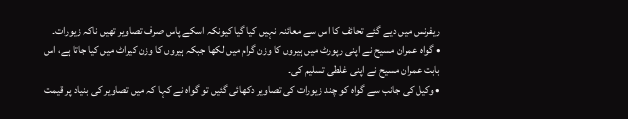ریفرنس میں دیے گئے تحائف کا اس سے معائنہ نہیں کیا گیا کیونکہ اسکے پاس صرف تصاویر تھیں ناکہ زیورات۔
• گواہ عمران مسیح نے اپنی رپورٹ میں ہیروں کا وزن گرام میں لکھا جبکہ ہیروں کا وزن کیراٹ میں کیا جاتا ہے، اس بابت عمران مسیح نے اپنی غلطی تسلیم کی۔
• وکیل کی جانب سے گواہ کو چند زیورات کی تصاویر دکھائی گئیں تو گواہ نے کہا کہ میں تصاویر کی بنیاد پر قیمت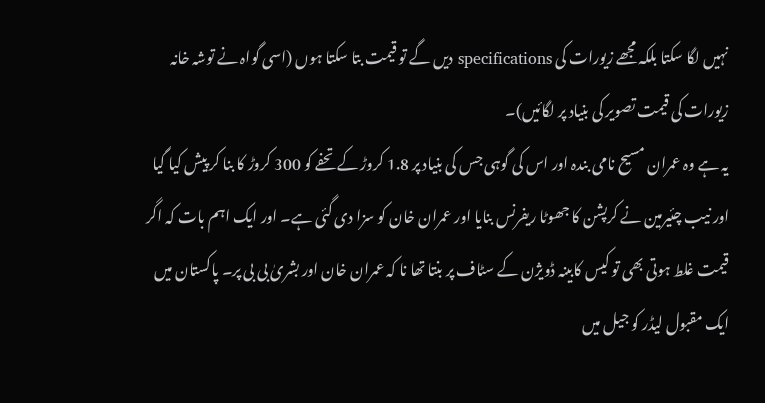نہیں لگا سکتا بلکہ مجھے زیورات کی specifications دیں گے تو قیمت بتا سکتا ہوں (اسی گواہ نے توشہ خانہ زیورات کی قیمت تصویر کی بنیاد پر لگائیں)۔
یہ ہے وہ عمران مسیح نامی بندہ اور اس کی گوہی جس کی بنیاد پر 1.8 کروڑ کے تحفے کو 300 کروڑ کا بنا کر پیش کیا گیا اور نیب چئیرمین نے کرپشن کا جھوٹا ریفرنس بنایا اور عمران خان کو سزا دی گئی ہے۔ اور ایک اہم بات کہ اگر قیمت غلط ہوتی بھی تو کیس کابینہ ڈویژن کے سٹاف پر بنتا تھا نا کہ عمران خان اور بشریٰ بی بی پر۔ پاکستان میں ایک مقبول لیڈر کو جیل میں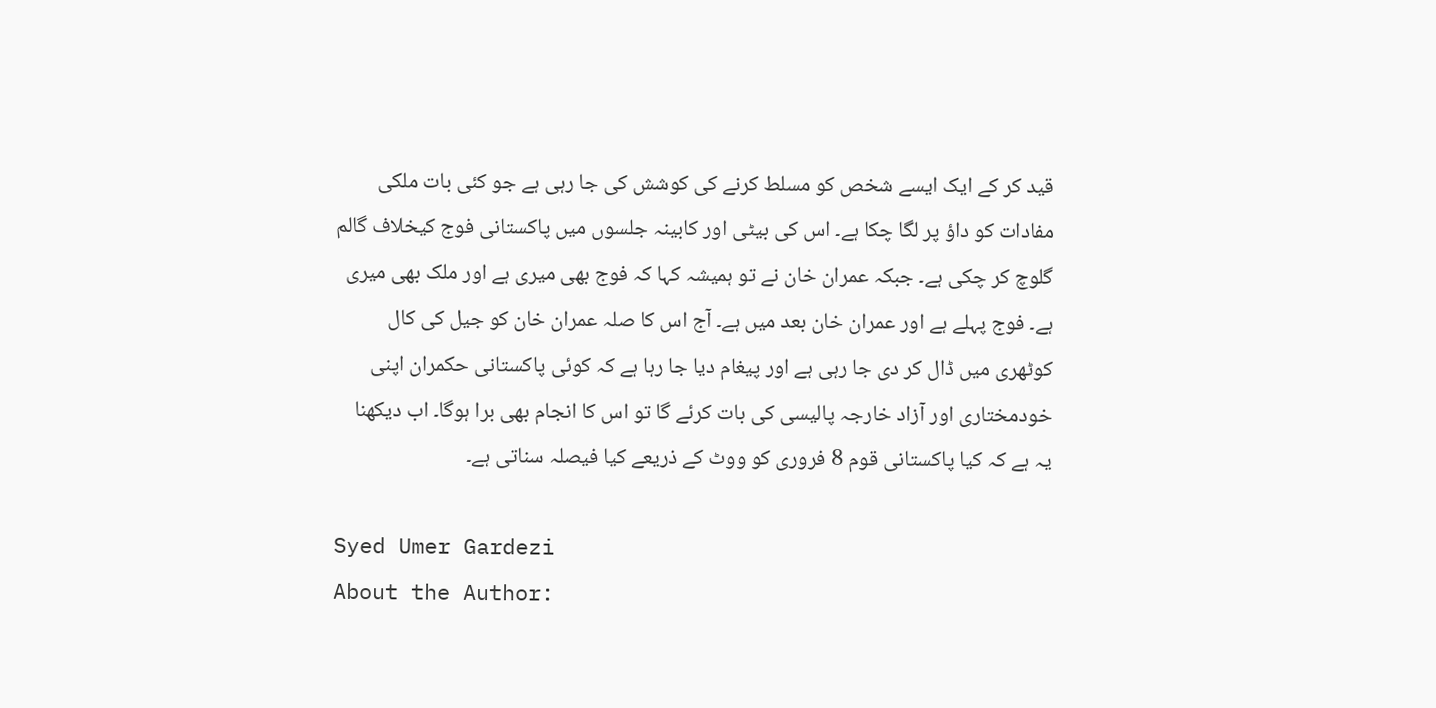قید کر کے ایک ایسے شخص کو مسلط کرنے کی کوشش کی جا رہی ہے جو کئی بات ملکی مفادات کو داؤ پر لگا چکا ہے۔ اس کی بیٹی اور کابینہ جلسوں میں پاکستانی فوج کیخلاف گالم گلوچ کر چکی ہے۔ جبکہ عمران خان نے تو ہمیشہ کہا کہ فوج بھی میری ہے اور ملک بھی میری ہے۔ فوج پہلے ہے اور عمران خان بعد میں ہے۔ آج اس کا صلہ عمران خان کو جیل کی کال کوٹھری میں ڈال کر دی جا رہی ہے اور پیغام دیا جا رہا ہے کہ کوئی پاکستانی حکمران اپنی خودمختاری اور آزاد خارجہ پالیسی کی بات کرئے گا تو اس کا انجام بھی برا ہوگا۔ اب دیکھنا یہ ہے کہ کیا پاکستانی قوم 8 فروری کو ووٹ کے ذریعے کیا فیصلہ سناتی ہے۔

Syed Umer Gardezi
About the Author: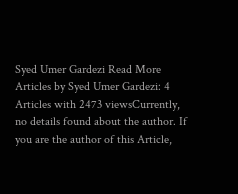Syed Umer Gardezi Read More Articles by Syed Umer Gardezi: 4 Articles with 2473 viewsCurrently, no details found about the author. If you are the author of this Article,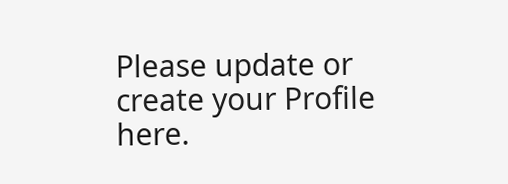Please update or create your Profile here.